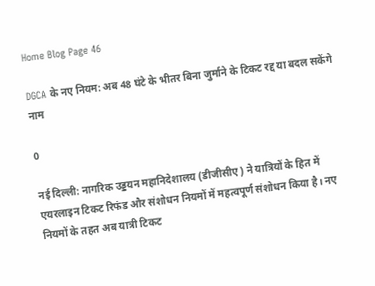Home Blog Page 46

DGCA के नए नियम: अब 48 घंटे के भीतर बिना जुर्माने के टिकट रद्द या बदल सकेंगे नाम

0

नई दिल्ली: नागरिक उड्डयन महानिदेशालय (डीजीसीए) ने यात्रियों के हित में एयरलाइन टिकट रिफंड और संशोधन नियमों में महत्वपूर्ण संशोधन किया है। नए नियमों के तहत अब यात्री टिकट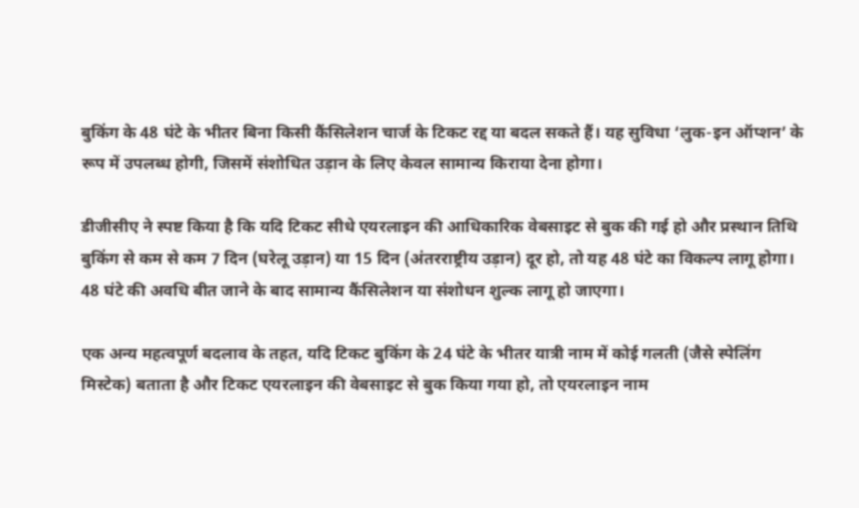बुकिंग के 48 घंटे के भीतर बिना किसी कैंसिलेशन चार्ज के टिकट रद्द या बदल सकते हैं। यह सुविधा ‘लुक-इन ऑप्शन’ के रूप में उपलब्ध होगी, जिसमें संशोधित उड़ान के लिए केवल सामान्य किराया देना होगा।

डीजीसीए ने स्पष्ट किया है कि यदि टिकट सीधे एयरलाइन की आधिकारिक वेबसाइट से बुक की गई हो और प्रस्थान तिथि बुकिंग से कम से कम 7 दिन (घरेलू उड़ान) या 15 दिन (अंतरराष्ट्रीय उड़ान) दूर हो, तो यह 48 घंटे का विकल्प लागू होगा। 48 घंटे की अवधि बीत जाने के बाद सामान्य कैंसिलेशन या संशोधन शुल्क लागू हो जाएगा।

एक अन्य महत्वपूर्ण बदलाव के तहत, यदि टिकट बुकिंग के 24 घंटे के भीतर यात्री नाम में कोई गलती (जैसे स्पेलिंग मिस्टेक) बताता है और टिकट एयरलाइन की वेबसाइट से बुक किया गया हो, तो एयरलाइन नाम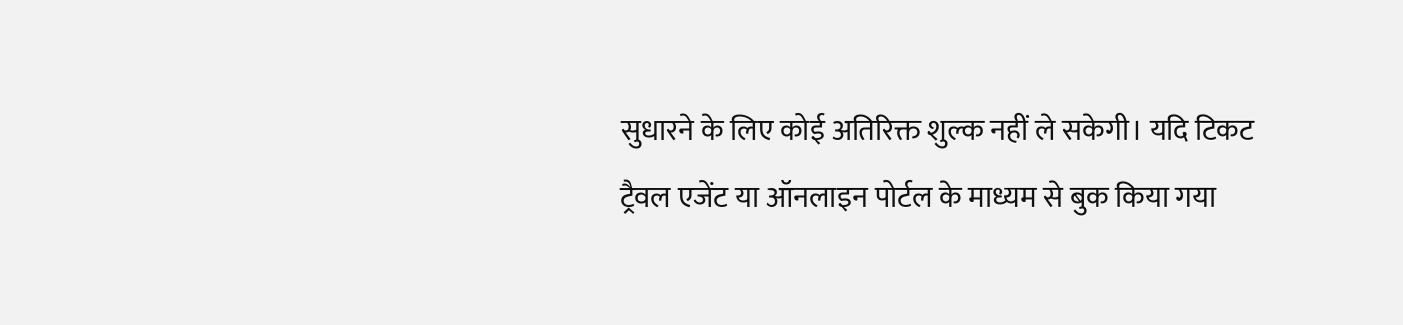सुधारने के लिए कोई अतिरिक्त शुल्क नहीं ले सकेगी। यदि टिकट ट्रैवल एजेंट या ऑनलाइन पोर्टल के माध्यम से बुक किया गया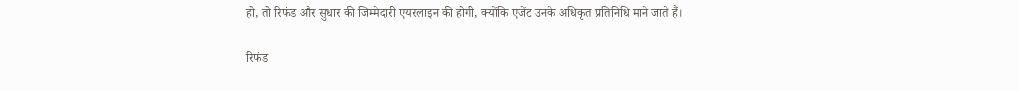हो, तो रिफंड और सुधार की जिम्मेदारी एयरलाइन की होगी, क्योंकि एजेंट उनके अधिकृत प्रतिनिधि माने जाते हैं।

रिफंड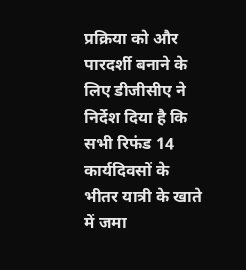प्रक्रिया को और पारदर्शी बनाने के लिए डीजीसीए ने निर्देश दिया है कि सभी रिफंड 14 कार्यदिवसों के भीतर यात्री के खाते में जमा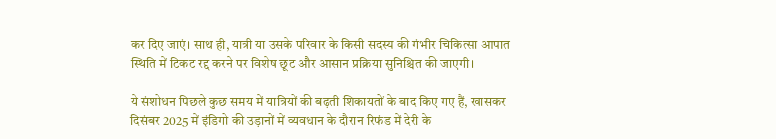कर दिए जाएं। साथ ही, यात्री या उसके परिवार के किसी सदस्य की गंभीर चिकित्सा आपात स्थिति में टिकट रद्द करने पर विशेष छूट और आसान प्रक्रिया सुनिश्चित की जाएगी।

ये संशोधन पिछले कुछ समय में यात्रियों की बढ़ती शिकायतों के बाद किए गए हैं, खासकर दिसंबर 2025 में इंडिगो की उड़ानों में व्यवधान के दौरान रिफंड में देरी के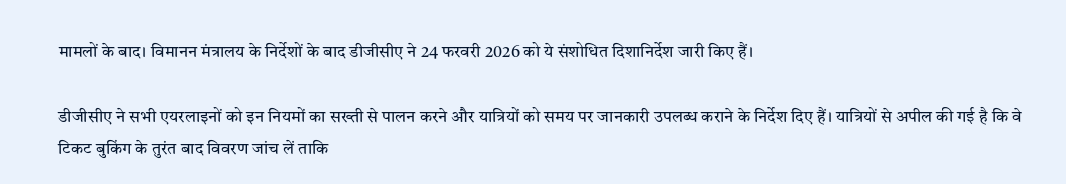मामलों के बाद। विमानन मंत्रालय के निर्देशों के बाद डीजीसीए ने 24 फरवरी 2026 को ये संशोधित दिशानिर्देश जारी किए हैं।

डीजीसीए ने सभी एयरलाइनों को इन नियमों का सख्ती से पालन करने और यात्रियों को समय पर जानकारी उपलब्ध कराने के निर्देश दिए हैं। यात्रियों से अपील की गई है कि वे टिकट बुकिंग के तुरंत बाद विवरण जांच लें ताकि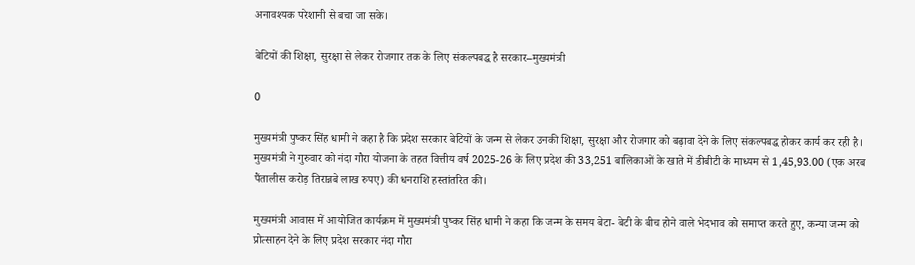अनावश्यक परेशानी से बचा जा सके।

बेटियों की शिक्षा, सुरक्षा से लेकर रोजगार तक के लिए संकल्पबद्ध है सरकार–मुख्यमंत्री

0

मुख्यमंत्री पुष्कर सिंह धामी ने कहा है कि प्रदेश सरकार बेटियों के जन्म से लेकर उनकी शिक्षा, सुरक्षा और रोजगार को बढ़ावा देने के लिए संकल्पबद्ध होकर कार्य कर रही है। मुख्यमंत्री ने गुरुवार को नंदा गौरा योजना के तहत वित्तीय वर्ष 2025-26 के लिए प्रदेश की 33,251 बालिकाओं के खाते में डीबीटी के माध्यम से 1,45,93.00 (एक अरब पैंतालीस करोड़ तिरान्नबे लाख रुपए) की धनराशि हस्तांतरित की।

मुख्यमंत्री आवास में आयोजित कार्यक्रम में मुख्यमंत्री पुष्कर सिंह धामी ने कहा कि जन्म के समय बेटा- बेटी के बीच होने वाले भेदभाव को समाप्त करते हुए, कन्या जन्म को प्रोत्साहन देने के लिए प्रदेश सरकार नंदा गौरा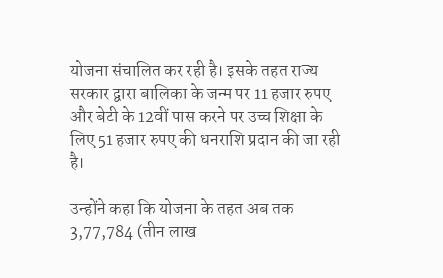योजना संचालित कर रही है। इसके तहत राज्य सरकार द्वारा बालिका के जन्म पर 11 हजार रुपए और बेटी के 12वीं पास करने पर उच्च शिक्षा के लिए 51 हजार रुपए की धनराशि प्रदान की जा रही है।

उन्होंने कहा कि योजना के तहत अब तक 3,77,784 (तीन लाख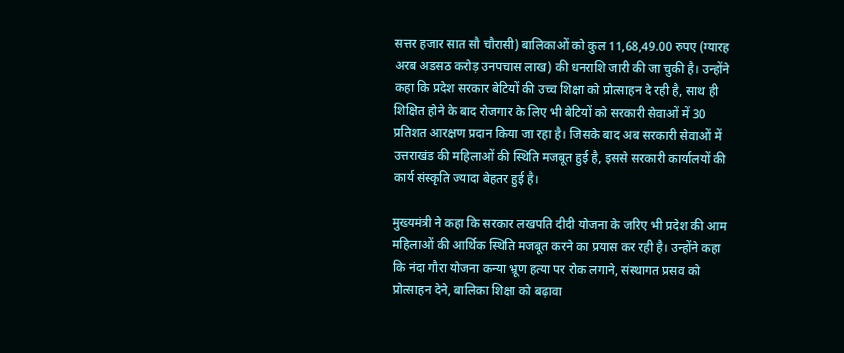सत्तर हजार सात सौ चौरासी) बालिकाओं को कुल 11,68,49.00 रुपए (ग्यारह अरब अडसठ करोड़ उनपचास लाख) की धनराशि जारी की जा चुकी है। उन्होंने कहा कि प्रदेश सरकार बेटियों की उच्च शिक्षा को प्रोत्साहन दे रही है, साथ ही शिक्षित होने के बाद रोजगार के लिए भी बेटियों को सरकारी सेवाओं में 30 प्रतिशत आरक्षण प्रदान किया जा रहा है। जिसके बाद अब सरकारी सेवाओं में उत्तराखंड की महिलाओं की स्थिति मजबूत हुई है, इससे सरकारी कार्यालयों की कार्य संस्कृति ज्यादा बेहतर हुई है।

मुख्यमंत्री ने कहा कि सरकार लखपति दीदी योजना के जरिए भी प्रदेश की आम महिलाओं की आर्थिक स्थिति मजबूत करने का प्रयास कर रही है। उन्होंने कहा कि नंदा गौरा योजना कन्या भ्रूण हत्या पर रोक लगाने, संस्थागत प्रसव को प्रोत्साहन देने, बालिका शिक्षा को बढ़ावा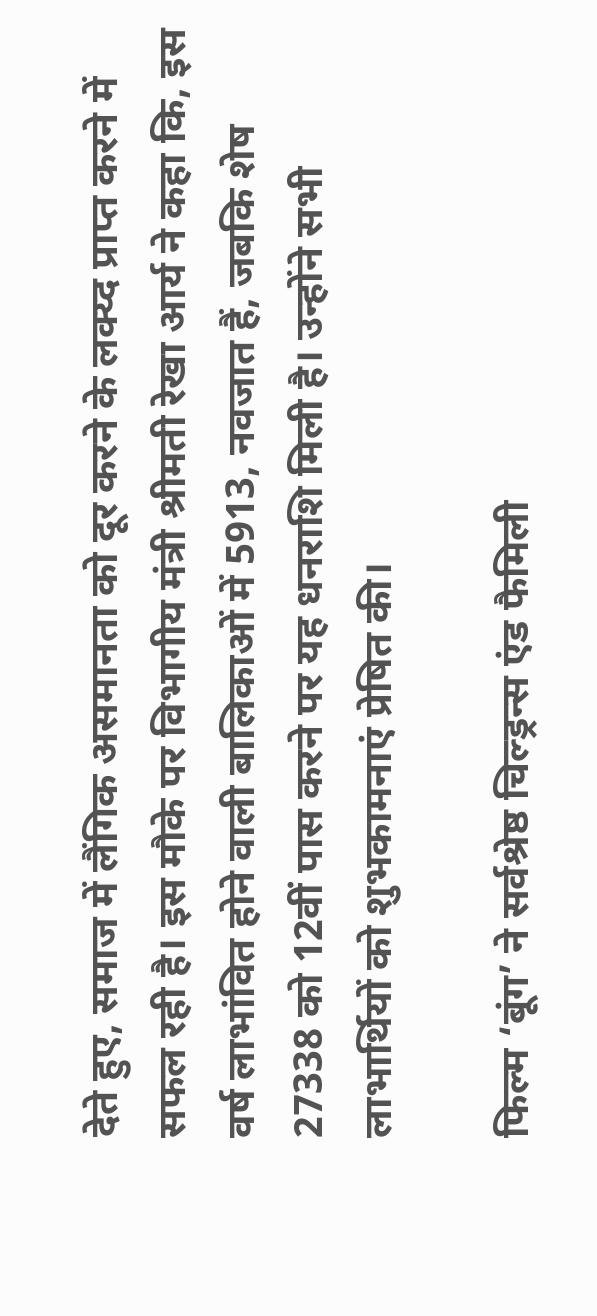देते हुए, समाज में लैंगिक असमानता को दूर करने के लक्य्द प्राप्त करने में सफल रही है। इस मौके पर विभागीय मंत्री श्रीमती रेखा आर्य ने कहा कि, इस वर्ष लाभांवित होने वाली बालिकाओं में 5913, नवजात हैं, जबकि शेष 27338 को 12वीं पास करने पर यह धनराशि मिली है। उन्होंने सभी लाभार्थियों को शुभकामनाएं प्रेषित की।

फिल्म ‘बूंग’ ने सर्वश्रेष्ठ चिल्ड्रन्स एंड फैमिली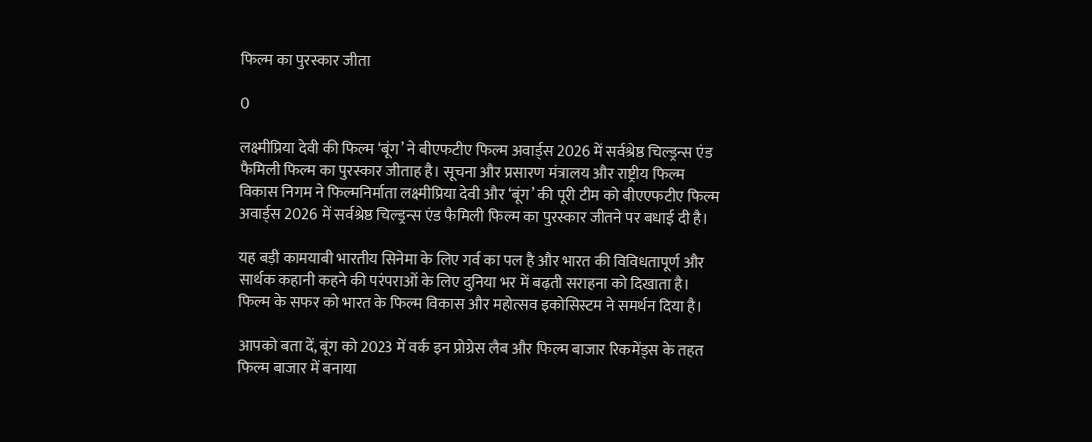फिल्म का पुरस्कार जीता

0

लक्ष्मीप्रिया देवी की फिल्म ‘बूंग’ ने बीएफटीए फिल्म अवार्ड्स 2026 में सर्वश्रेष्ठ चिल्ड्रन्स एंड फैमिली फिल्म का पुरस्कार जीताह है। सूचना और प्रसारण मंत्रालय और राष्ट्रीय फिल्म विकास निगम ने फिल्मनिर्माता लक्ष्मीप्रिया देवी और ‘बूंग’ की पूरी टीम को बीएएफटीए फिल्म अवार्ड्स 2026 में सर्वश्रेष्ठ चिल्ड्रन्स एंड फैमिली फिल्म का पुरस्कार जीतने पर बधाई दी है।

यह बड़ी कामयाबी भारतीय सिनेमा के लिए गर्व का पल है और भारत की विविधतापूर्ण और सार्थक कहानी कहने की परंपराओं के लिए दुनिया भर में बढ़ती सराहना को दिखाता है। फिल्म के सफर को भारत के फिल्म विकास और महोत्सव इकोसिस्टम ने समर्थन दिया है।

आपको बता दें, बूंग को 2023 में वर्क इन प्रोग्रेस लैब और फिल्म बाजार रिकमेंड्स के तहत फिल्म बाजार में बनाया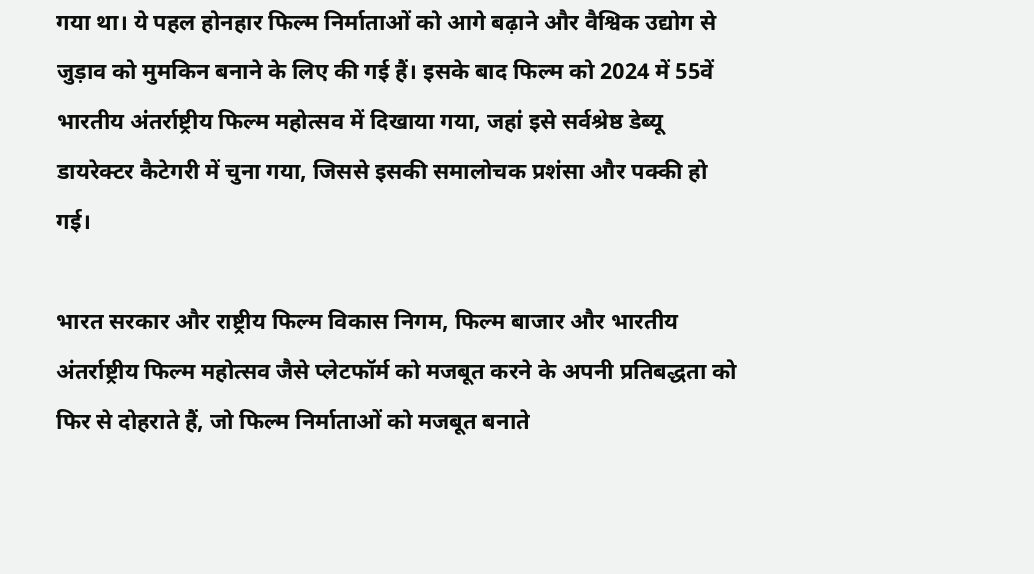गया था। ये पहल होनहार फिल्म निर्माताओं को आगे बढ़ाने और वैश्विक उद्योग से जुड़ाव को मुमकिन बनाने के लिए की गई हैं। इसके बाद फिल्म को 2024 में 55वें भारतीय अंतर्राष्ट्रीय फिल्म महोत्सव में दिखाया गया, जहां इसे सर्वश्रेष्ठ डेब्यू डायरेक्टर कैटेगरी में चुना गया, जिससे इसकी समालोचक प्रशंसा और पक्की हो गई।

भारत सरकार और राष्ट्रीय फिल्म विकास निगम, फिल्म बाजार और भारतीय अंतर्राष्ट्रीय फिल्म महोत्सव जैसे प्लेटफॉर्म को मजबूत करने के अपनी प्रतिबद्धता को फिर से दोहराते हैं, जो फिल्म निर्माताओं को मजबूत बनाते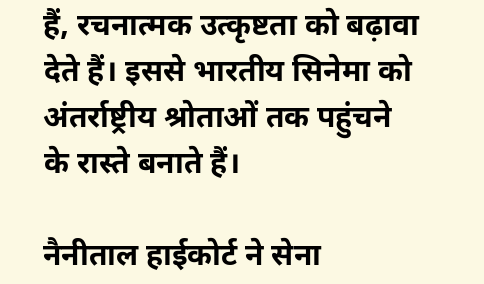हैं, रचनात्मक उत्कृष्टता को बढ़ावा देते हैं। इससे भारतीय सिनेमा को अंतर्राष्ट्रीय श्रोताओं तक पहुंचने के रास्ते बनाते हैं।

नैनीताल हाईकोर्ट ने सेना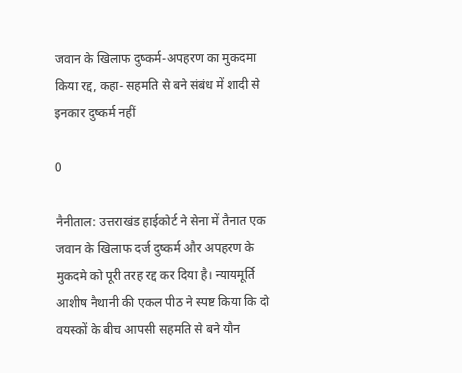जवान के खिलाफ दुष्कर्म-अपहरण का मुकदमा किया रद्द, कहा- सहमति से बने संबंध में शादी से इनकार दुष्कर्म नहीं

0

नैनीताल: उत्तराखंड हाईकोर्ट ने सेना में तैनात एक जवान के खिलाफ दर्ज दुष्कर्म और अपहरण के मुकदमे को पूरी तरह रद्द कर दिया है। न्यायमूर्ति आशीष नैथानी की एकल पीठ ने स्पष्ट किया कि दो वयस्कों के बीच आपसी सहमति से बने यौन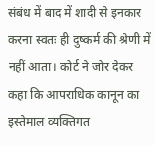संबंध में बाद में शादी से इनकार करना स्वतः ही दुष्कर्म की श्रेणी में नहीं आता। कोर्ट ने जोर देकर कहा कि आपराधिक कानून का इस्तेमाल व्यक्तिगत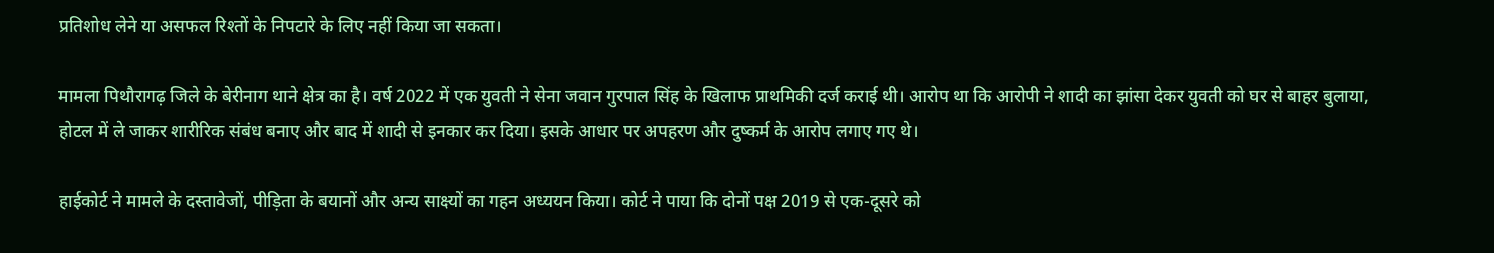प्रतिशोध लेने या असफल रिश्तों के निपटारे के लिए नहीं किया जा सकता।

मामला पिथौरागढ़ जिले के बेरीनाग थाने क्षेत्र का है। वर्ष 2022 में एक युवती ने सेना जवान गुरपाल सिंह के खिलाफ प्राथमिकी दर्ज कराई थी। आरोप था कि आरोपी ने शादी का झांसा देकर युवती को घर से बाहर बुलाया, होटल में ले जाकर शारीरिक संबंध बनाए और बाद में शादी से इनकार कर दिया। इसके आधार पर अपहरण और दुष्कर्म के आरोप लगाए गए थे।

हाईकोर्ट ने मामले के दस्तावेजों, पीड़िता के बयानों और अन्य साक्ष्यों का गहन अध्ययन किया। कोर्ट ने पाया कि दोनों पक्ष 2019 से एक-दूसरे को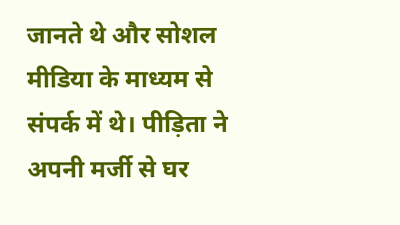जानते थे और सोशल मीडिया के माध्यम से संपर्क में थे। पीड़िता ने अपनी मर्जी से घर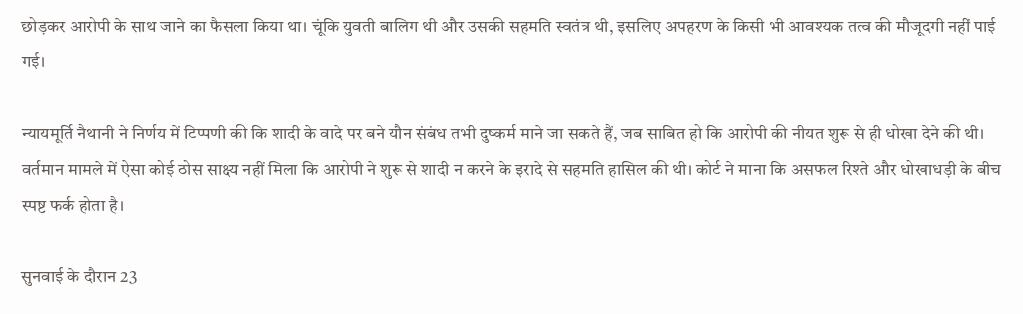छोड़कर आरोपी के साथ जाने का फैसला किया था। चूंकि युवती बालिग थी और उसकी सहमति स्वतंत्र थी, इसलिए अपहरण के किसी भी आवश्यक तत्व की मौजूदगी नहीं पाई गई।

न्यायमूर्ति नैथानी ने निर्णय में टिप्पणी की कि शादी के वादे पर बने यौन संबंध तभी दुष्कर्म माने जा सकते हैं, जब साबित हो कि आरोपी की नीयत शुरू से ही धोखा देने की थी। वर्तमान मामले में ऐसा कोई ठोस साक्ष्य नहीं मिला कि आरोपी ने शुरू से शादी न करने के इरादे से सहमति हासिल की थी। कोर्ट ने माना कि असफल रिश्ते और धोखाधड़ी के बीच स्पष्ट फर्क होता है।

सुनवाई के दौरान 23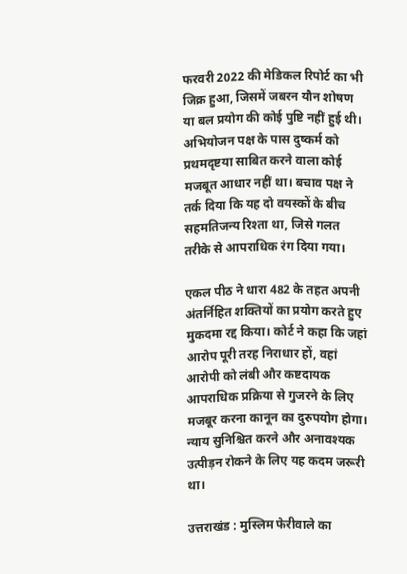फरवरी 2022 की मेडिकल रिपोर्ट का भी जिक्र हुआ, जिसमें जबरन यौन शोषण या बल प्रयोग की कोई पुष्टि नहीं हुई थी। अभियोजन पक्ष के पास दुष्कर्म को प्रथमदृष्टया साबित करने वाला कोई मजबूत आधार नहीं था। बचाव पक्ष ने तर्क दिया कि यह दो वयस्कों के बीच सहमतिजन्य रिश्ता था, जिसे गलत तरीके से आपराधिक रंग दिया गया।

एकल पीठ ने धारा 482 के तहत अपनी अंतर्निहित शक्तियों का प्रयोग करते हुए मुकदमा रद्द किया। कोर्ट ने कहा कि जहां आरोप पूरी तरह निराधार हों, वहां आरोपी को लंबी और कष्टदायक आपराधिक प्रक्रिया से गुजरने के लिए मजबूर करना कानून का दुरुपयोग होगा। न्याय सुनिश्चित करने और अनावश्यक उत्पीड़न रोकने के लिए यह कदम जरूरी था।

उत्तराखंड : मुस्लिम फेरीवाले का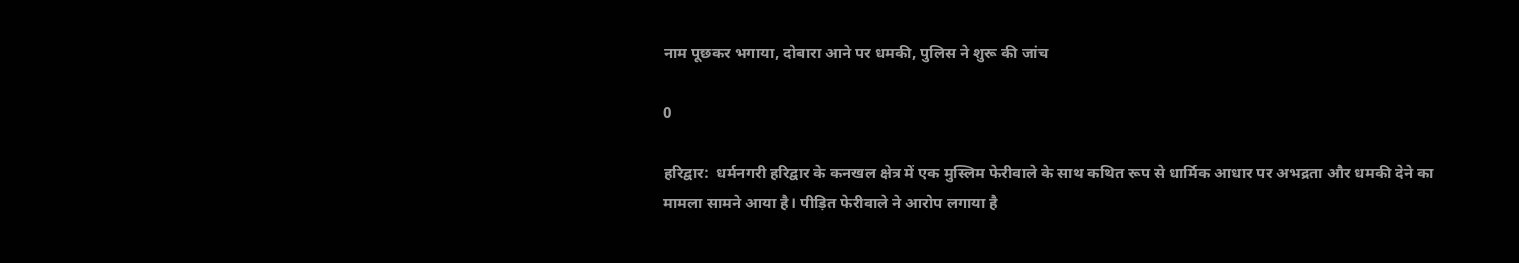नाम पूछकर भगाया, दोबारा आने पर धमकी, पुलिस ने शुरू की जांच

0

हरिद्वार:  धर्मनगरी हरिद्वार के कनखल क्षेत्र में एक मुस्लिम फेरीवाले के साथ कथित रूप से धार्मिक आधार पर अभद्रता और धमकी देने का मामला सामने आया है। पीड़ित फेरीवाले ने आरोप लगाया है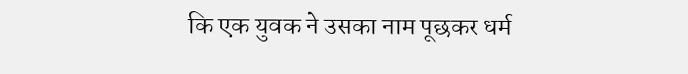कि एक युवक ने उसका नाम पूछकर धर्म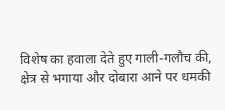विशेष का हवाला देते हुए गाली-गलौच की, क्षेत्र से भगाया और दोबारा आने पर धमकी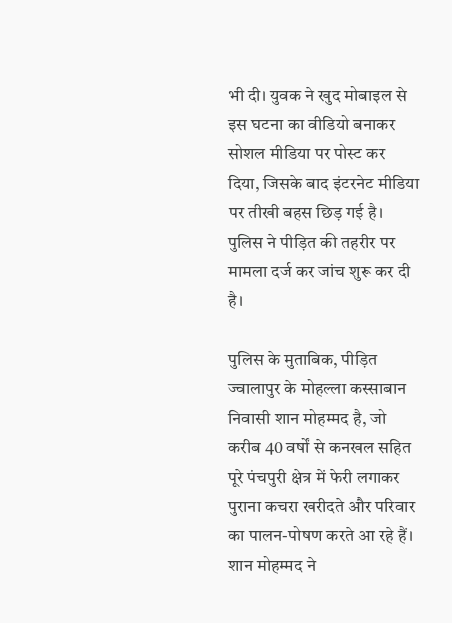भी दी। युवक ने खुद मोबाइल से इस घटना का वीडियो बनाकर सोशल मीडिया पर पोस्ट कर दिया, जिसके बाद इंटरनेट मीडिया पर तीखी बहस छिड़ गई है। पुलिस ने पीड़ित की तहरीर पर मामला दर्ज कर जांच शुरू कर दी है।

पुलिस के मुताबिक, पीड़ित ज्वालापुर के मोहल्ला कस्साबान निवासी शान मोहम्मद है, जो करीब 40 वर्षों से कनखल सहित पूरे पंचपुरी क्षेत्र में फेरी लगाकर पुराना कचरा खरीदते और परिवार का पालन-पोषण करते आ रहे हैं। शान मोहम्मद ने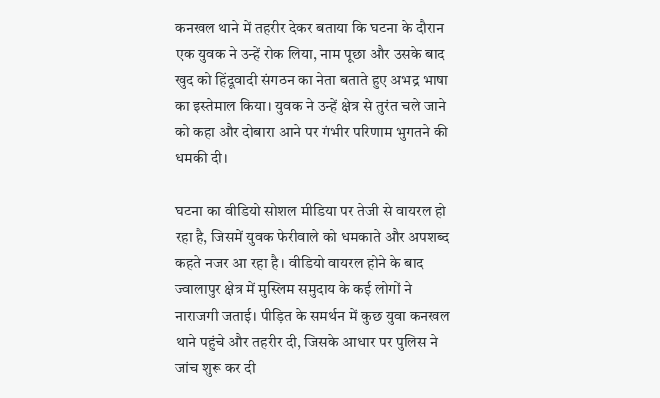कनखल थाने में तहरीर देकर बताया कि घटना के दौरान एक युवक ने उन्हें रोक लिया, नाम पूछा और उसके बाद खुद को हिंदूवादी संगठन का नेता बताते हुए अभद्र भाषा का इस्तेमाल किया। युवक ने उन्हें क्षेत्र से तुरंत चले जाने को कहा और दोबारा आने पर गंभीर परिणाम भुगतने की धमकी दी।

घटना का वीडियो सोशल मीडिया पर तेजी से वायरल हो रहा है, जिसमें युवक फेरीवाले को धमकाते और अपशब्द कहते नजर आ रहा है। वीडियो वायरल होने के बाद ज्वालापुर क्षेत्र में मुस्लिम समुदाय के कई लोगों ने नाराजगी जताई। पीड़ित के समर्थन में कुछ युवा कनखल थाने पहुंचे और तहरीर दी, जिसके आधार पर पुलिस ने जांच शुरू कर दी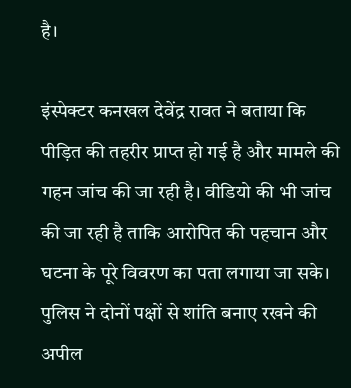है।

इंस्पेक्टर कनखल देवेंद्र रावत ने बताया कि पीड़ित की तहरीर प्राप्त हो गई है और मामले की गहन जांच की जा रही है। वीडियो की भी जांच की जा रही है ताकि आरोपित की पहचान और घटना के पूरे विवरण का पता लगाया जा सके। पुलिस ने दोनों पक्षों से शांति बनाए रखने की अपील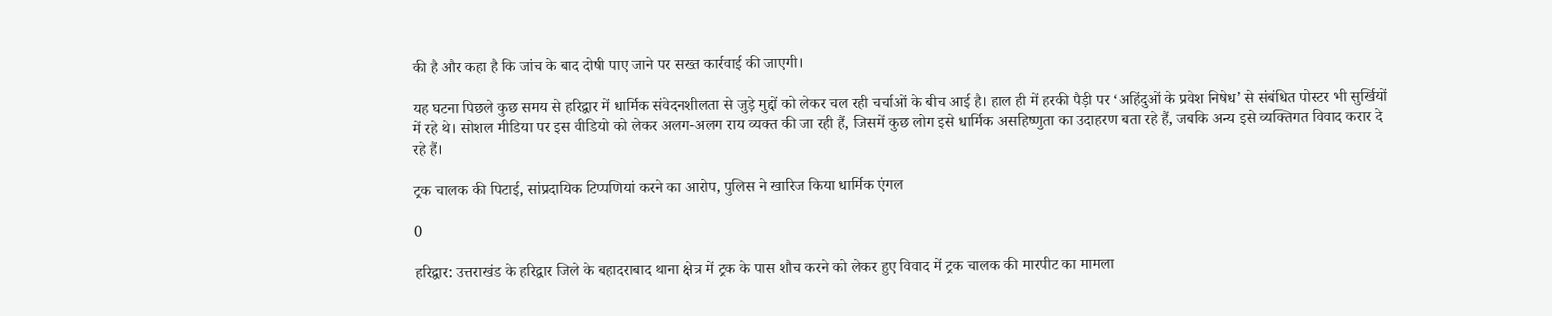की है और कहा है कि जांच के बाद दोषी पाए जाने पर सख्त कार्रवाई की जाएगी।

यह घटना पिछले कुछ समय से हरिद्वार में धार्मिक संवेदनशीलता से जुड़े मुद्दों को लेकर चल रही चर्चाओं के बीच आई है। हाल ही में हरकी पैड़ी पर ‘अहिंदुओं के प्रवेश निषेध’ से संबंधित पोस्टर भी सुर्खियों में रहे थे। सोशल मीडिया पर इस वीडियो को लेकर अलग-अलग राय व्यक्त की जा रही हैं, जिसमें कुछ लोग इसे धार्मिक असहिष्णुता का उदाहरण बता रहे हैं, जबकि अन्य इसे व्यक्तिगत विवाद करार दे रहे हैं।

ट्रक चालक की पिटाई, सांप्रदायिक टिप्पणियां करने का आरोप, पुलिस ने खारिज किया धार्मिक एंगल

0

हरिद्वार: उत्तराखंड के हरिद्वार जिले के बहादराबाद थाना क्षेत्र में ट्रक के पास शौच करने को लेकर हुए विवाद में ट्रक चालक की मारपीट का मामला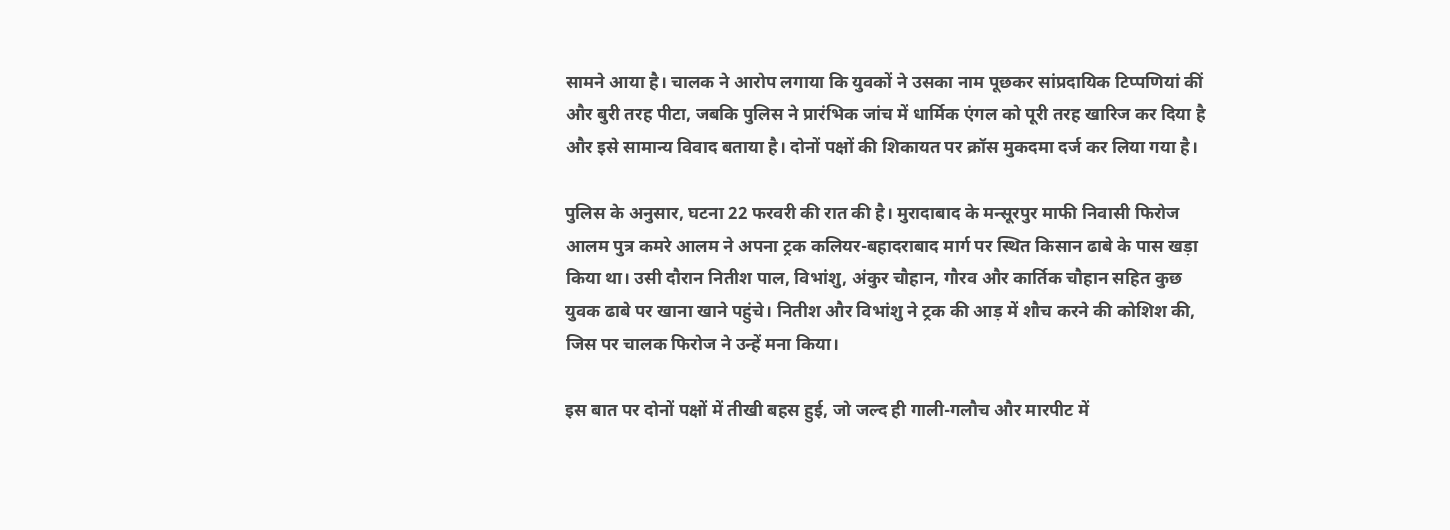सामने आया है। चालक ने आरोप लगाया कि युवकों ने उसका नाम पूछकर सांप्रदायिक टिप्पणियां कीं और बुरी तरह पीटा, जबकि पुलिस ने प्रारंभिक जांच में धार्मिक एंगल को पूरी तरह खारिज कर दिया है और इसे सामान्य विवाद बताया है। दोनों पक्षों की शिकायत पर क्रॉस मुकदमा दर्ज कर लिया गया है।

पुलिस के अनुसार, घटना 22 फरवरी की रात की है। मुरादाबाद के मन्सूरपुर माफी निवासी फिरोज आलम पुत्र कमरे आलम ने अपना ट्रक कलियर-बहादराबाद मार्ग पर स्थित किसान ढाबे के पास खड़ा किया था। उसी दौरान नितीश पाल, विभांशु, अंकुर चौहान, गौरव और कार्तिक चौहान सहित कुछ युवक ढाबे पर खाना खाने पहुंचे। नितीश और विभांशु ने ट्रक की आड़ में शौच करने की कोशिश की, जिस पर चालक फिरोज ने उन्हें मना किया।

इस बात पर दोनों पक्षों में तीखी बहस हुई, जो जल्द ही गाली-गलौच और मारपीट में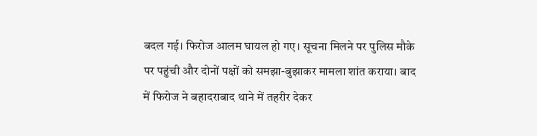बदल गई। फिरोज आलम घायल हो गए। सूचना मिलने पर पुलिस मौके पर पहुंची और दोनों पक्षों को समझा-बुझाकर मामला शांत कराया। बाद में फिरोज ने बहादराबाद थाने में तहरीर देकर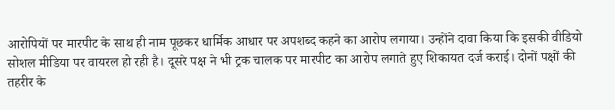आरोपियों पर मारपीट के साथ ही नाम पूछकर धार्मिक आधार पर अपशब्द कहने का आरोप लगाया। उन्होंने दावा किया कि इसकी वीडियो सोशल मीडिया पर वायरल हो रही है। दूसरे पक्ष ने भी ट्रक चालक पर मारपीट का आरोप लगाते हुए शिकायत दर्ज कराई। दोनों पक्षों की तहरीर के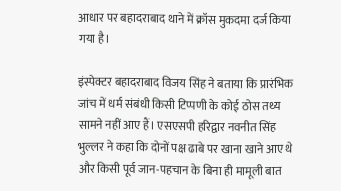आधार पर बहादराबाद थाने में क्रॉस मुकदमा दर्ज किया गया है।

इंस्पेक्टर बहादराबाद विजय सिंह ने बताया कि प्रारंभिक जांच में धर्म संबंधी किसी टिप्पणी के कोई ठोस तथ्य सामने नहीं आए हैं। एसएसपी हरिद्वार नवनीत सिंह भुल्लर ने कहा कि दोनों पक्ष ढाबे पर खाना खाने आए थे और किसी पूर्व जान-पहचान के बिना ही मामूली बात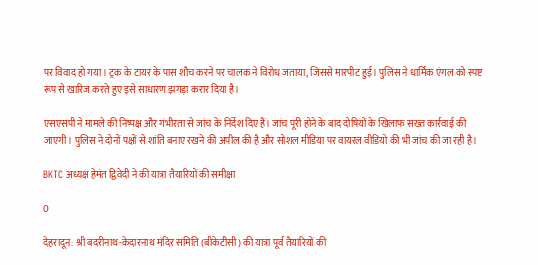पर विवाद हो गया। ट्रक के टायर के पास शौच करने पर चालक ने विरोध जताया, जिससे मारपीट हुई। पुलिस ने धार्मिक एंगल को स्पष्ट रूप से खारिज करते हुए इसे साधारण झगड़ा करार दिया है।

एसएसपी ने मामले की निष्पक्ष और गंभीरता से जांच के निर्देश दिए हैं। जांच पूरी होने के बाद दोषियों के खिलाफ सख्त कार्रवाई की जाएगी। पुलिस ने दोनों पक्षों से शांति बनाए रखने की अपील की है और सोशल मीडिया पर वायरल वीडियो की भी जांच की जा रही है।

BKTC अध्यक्ष हेमंत द्विवेदी ने की यात्रा तैयारियों की समीक्षा

0

देहरादून: श्री बदरीनाथ-केदारनाथ मंदिर समिति (बीकेटीसी) की यात्रा पूर्व तैयारियों की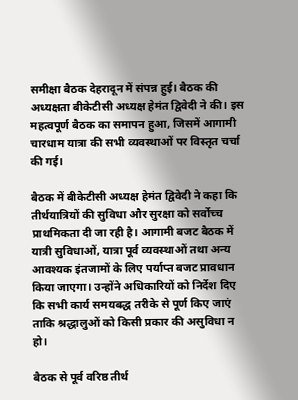समीक्षा बैठक देहरादून में संपन्न हुई। बैठक की अध्यक्षता बीकेटीसी अध्यक्ष हेमंत द्विवेदी ने की। इस महत्वपूर्ण बैठक का समापन हुआ, जिसमें आगामी चारधाम यात्रा की सभी व्यवस्थाओं पर विस्तृत चर्चा की गई।

बैठक में बीकेटीसी अध्यक्ष हेमंत द्विवेदी ने कहा कि तीर्थयात्रियों की सुविधा और सुरक्षा को सर्वोच्च प्राथमिकता दी जा रही है। आगामी बजट बैठक में यात्री सुविधाओं, यात्रा पूर्व व्यवस्थाओं तथा अन्य आवश्यक इंतजामों के लिए पर्याप्त बजट प्रावधान किया जाएगा। उन्होंने अधिकारियों को निर्देश दिए कि सभी कार्य समयबद्ध तरीके से पूर्ण किए जाएं ताकि श्रद्धालुओं को किसी प्रकार की असुविधा न हो।

बैठक से पूर्व वरिष्ठ तीर्थ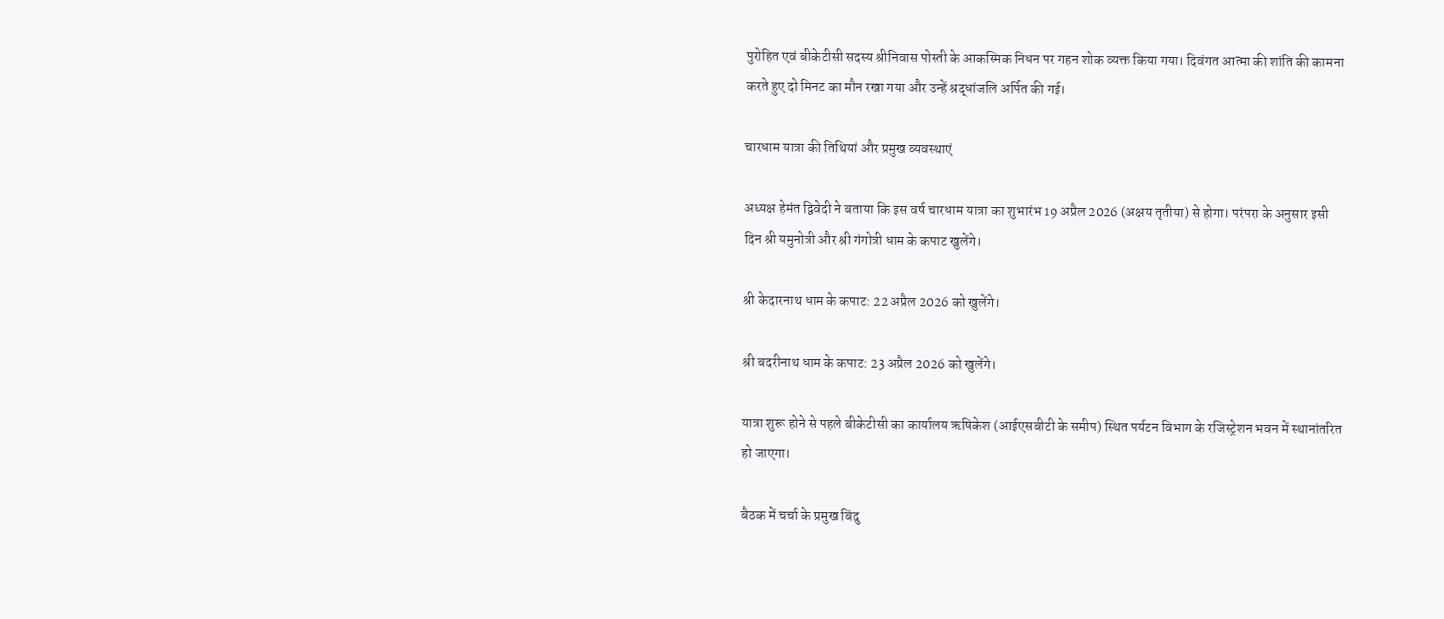पुरोहित एवं बीकेटीसी सदस्य श्रीनिवास पोस्ती के आकस्मिक निधन पर गहन शोक व्यक्त किया गया। दिवंगत आत्मा की शांति की कामना करते हुए दो मिनट का मौन रखा गया और उन्हें श्रद्धांजलि अर्पित की गई।

चारधाम यात्रा की तिथियां और प्रमुख व्यवस्थाएं

अध्यक्ष हेमंत द्विवेदी ने बताया कि इस वर्ष चारधाम यात्रा का शुभारंभ 19 अप्रैल 2026 (अक्षय तृतीया) से होगा। परंपरा के अनुसार इसी दिन श्री यमुनोत्री और श्री गंगोत्री धाम के कपाट खुलेंगे।

श्री केदारनाथ धाम के कपाट: 22 अप्रैल 2026 को खुलेंगे।

श्री बदरीनाथ धाम के कपाट: 23 अप्रैल 2026 को खुलेंगे।

यात्रा शुरू होने से पहले बीकेटीसी का कार्यालय ऋषिकेश (आईएसबीटी के समीप) स्थित पर्यटन विभाग के रजिस्ट्रेशन भवन में स्थानांतरित हो जाएगा।

बैठक में चर्चा के प्रमुख बिंदु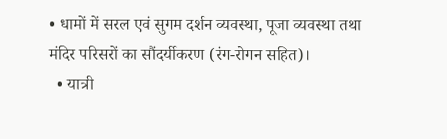• धामों में सरल एवं सुगम दर्शन व्यवस्था, पूजा व्यवस्था तथा मंदिर परिसरों का सौंदर्यीकरण (रंग-रोगन सहित)।
  • यात्री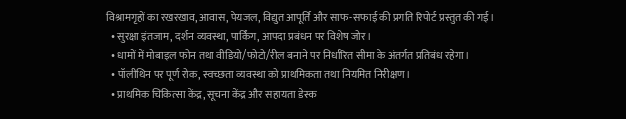विश्रामगृहों का रखरखाव, आवास, पेयजल, विद्युत आपूर्ति और साफ-सफाई की प्रगति रिपोर्ट प्रस्तुत की गई।
  • सुरक्षा इंतजाम, दर्शन व्यवस्था, पार्किंग, आपदा प्रबंधन पर विशेष जोर।
  • धामों में मोबाइल फोन तथा वीडियो/फोटो/रील बनाने पर निर्धारित सीमा के अंतर्गत प्रतिबंध रहेगा।
  • पॉलीथिन पर पूर्ण रोक, स्वच्छता व्यवस्था को प्राथमिकता तथा नियमित निरीक्षण।
  • प्राथमिक चिकित्सा केंद्र, सूचना केंद्र और सहायता डेस्क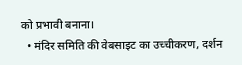को प्रभावी बनाना।
  • मंदिर समिति की वेबसाइट का उच्चीकरण, दर्शन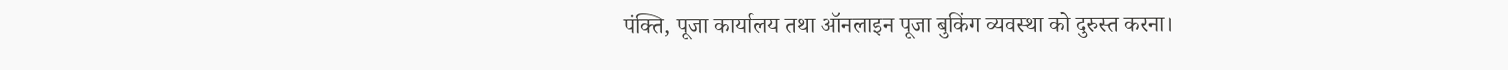पंक्ति, पूजा कार्यालय तथा ऑनलाइन पूजा बुकिंग व्यवस्था को दुरुस्त करना।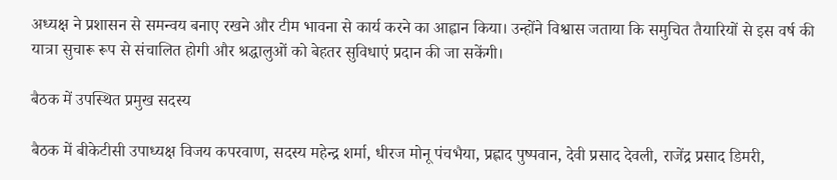अध्यक्ष ने प्रशासन से समन्वय बनाए रखने और टीम भावना से कार्य करने का आह्वान किया। उन्होंने विश्वास जताया कि समुचित तैयारियों से इस वर्ष की यात्रा सुचारू रूप से संचालित होगी और श्रद्धालुओं को बेहतर सुविधाएं प्रदान की जा सकेंगी।

बैठक में उपस्थित प्रमुख सदस्य

बैठक में बीकेटीसी उपाध्यक्ष विजय कपरवाण, सदस्य महेन्द्र शर्मा, धीरज मोनू पंचभैया, प्रह्लाद पुष्पवान, देवी प्रसाद देवली, राजेंद्र प्रसाद डिमरी,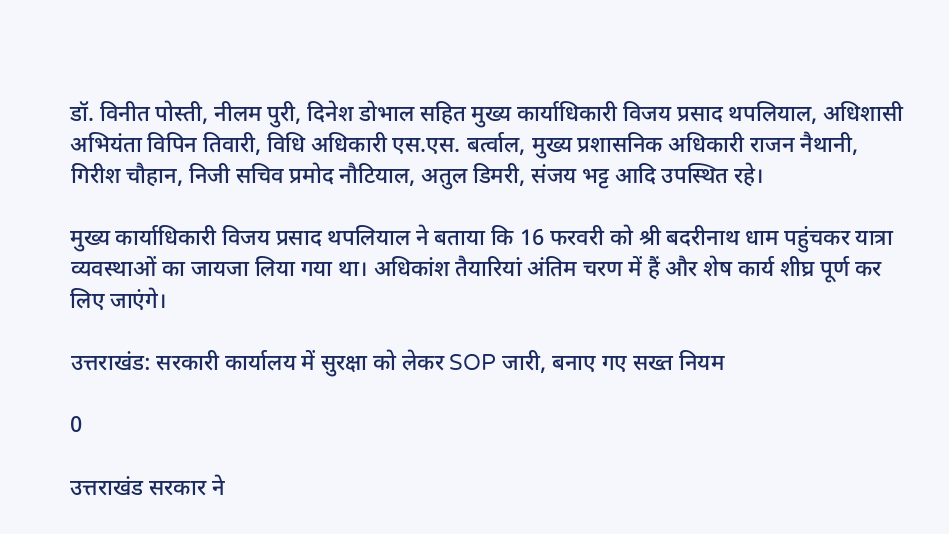डॉ. विनीत पोस्ती, नीलम पुरी, दिनेश डोभाल सहित मुख्य कार्याधिकारी विजय प्रसाद थपलियाल, अधिशासी अभियंता विपिन तिवारी, विधि अधिकारी एस.एस. बर्त्वाल, मुख्य प्रशासनिक अधिकारी राजन नैथानी, गिरीश चौहान, निजी सचिव प्रमोद नौटियाल, अतुल डिमरी, संजय भट्ट आदि उपस्थित रहे।

मुख्य कार्याधिकारी विजय प्रसाद थपलियाल ने बताया कि 16 फरवरी को श्री बदरीनाथ धाम पहुंचकर यात्रा व्यवस्थाओं का जायजा लिया गया था। अधिकांश तैयारियां अंतिम चरण में हैं और शेष कार्य शीघ्र पूर्ण कर लिए जाएंगे।

उत्तराखंड: सरकारी कार्यालय में सुरक्षा को लेकर SOP जारी, बनाए गए सख्त नियम

0

उत्तराखंड सरकार ने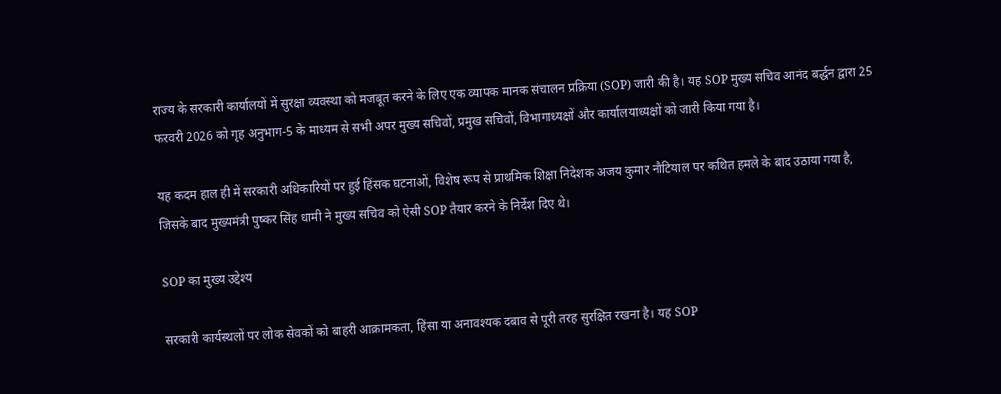राज्य के सरकारी कार्यालयों में सुरक्षा व्यवस्था को मजबूत करने के लिए एक व्यापक मानक संचालन प्रक्रिया (SOP) जारी की है। यह SOP मुख्य सचिव आनंद बर्द्धन द्वारा 25 फरवरी 2026 को गृह अनुभाग-5 के माध्यम से सभी अपर मुख्य सचिवों, प्रमुख सचिवों, विभागाध्यक्षों और कार्यालयाध्यक्षों को जारी किया गया है।

यह कदम हाल ही में सरकारी अधिकारियों पर हुई हिंसक घटनाओं, विशेष रूप से प्राथमिक शिक्षा निदेशक अजय कुमार नौटियाल पर कथित हमले के बाद उठाया गया है, जिसके बाद मुख्यमंत्री पुष्कर सिंह धामी ने मुख्य सचिव को ऐसी SOP तैयार करने के निर्देश दिए थे।

SOP का मुख्य उद्देश्य

सरकारी कार्यस्थलों पर लोक सेवकों को बाहरी आक्रामकता, हिंसा या अनावश्यक दबाव से पूरी तरह सुरक्षित रखना है। यह SOP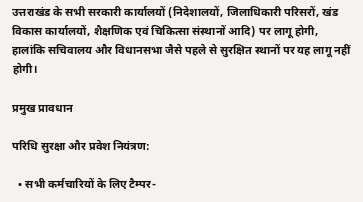उत्तराखंड के सभी सरकारी कार्यालयों (निदेशालयों, जिलाधिकारी परिसरों, खंड विकास कार्यालयों, शैक्षणिक एवं चिकित्सा संस्थानों आदि) पर लागू होगी, हालांकि सचिवालय और विधानसभा जैसे पहले से सुरक्षित स्थानों पर यह लागू नहीं होगी।

प्रमुख प्रावधान

परिधि सुरक्षा और प्रवेश नियंत्रण:

  • सभी कर्मचारियों के लिए टैम्पर-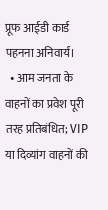प्रूफ आईडी कार्ड पहनना अनिवार्य।
  • आम जनता के वाहनों का प्रवेश पूरी तरह प्रतिबंधित; VIP या दिव्यांग वाहनों की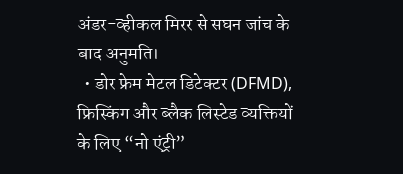अंडर-व्हीकल मिरर से सघन जांच के बाद अनुमति।
  • डोर फ्रेम मेटल डिटेक्टर (DFMD), फ्रिस्किंग और ब्लैक लिस्टेड व्यक्तियों के लिए “नो एंट्री”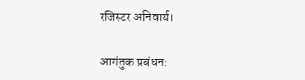रजिस्टर अनिवार्य।

आगंतुक प्रबंधन: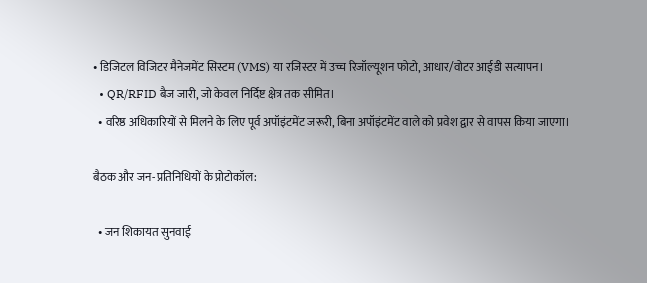• डिजिटल विजिटर मैनेजमेंट सिस्टम (VMS) या रजिस्टर में उच्च रिजॉल्यूशन फोटो, आधार/वोटर आईडी सत्यापन।
  • QR/RFID बैज जारी, जो केवल निर्दिष्ट क्षेत्र तक सीमित।
  • वरिष्ठ अधिकारियों से मिलने के लिए पूर्व अपॉइंटमेंट जरूरी, बिना अपॉइंटमेंट वाले को प्रवेश द्वार से वापस किया जाएगा।

बैठक और जन-प्रतिनिधियों के प्रोटोकॉल:

  • जन शिकायत सुनवाई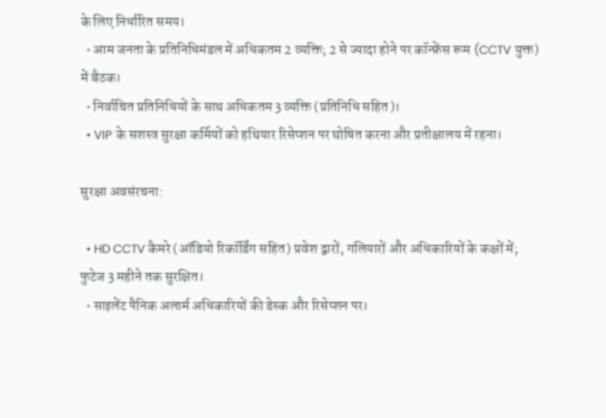के लिए निर्धारित समय।
  • आम जनता के प्रतिनिधिमंडल में अधिकतम 2 व्यक्ति; 2 से ज्यादा होने पर कॉन्फ्रेंस रूम (CCTV युक्त) में बैठक।
  • निर्वाचित प्रतिनिधियों के साथ अधिकतम 3 व्यक्ति (प्रतिनिधि सहित)।
  • VIP के सशस्त्र सुरक्षा कर्मियों को हथियार रिसेप्शन पर घोषित करना और प्रतीक्षालय में रहना।

सुरक्षा अवसंरचना:

  • HD CCTV कैमरे (ऑडियो रिकॉर्डिंग सहित) प्रवेश द्वारों, गलियारों और अधिकारियों के कक्षों में; फुटेज 3 महीने तक सुरक्षित।
  • साइलेंट पैनिक अलार्म अधिकारियों की डेस्क और रिसेप्शन पर।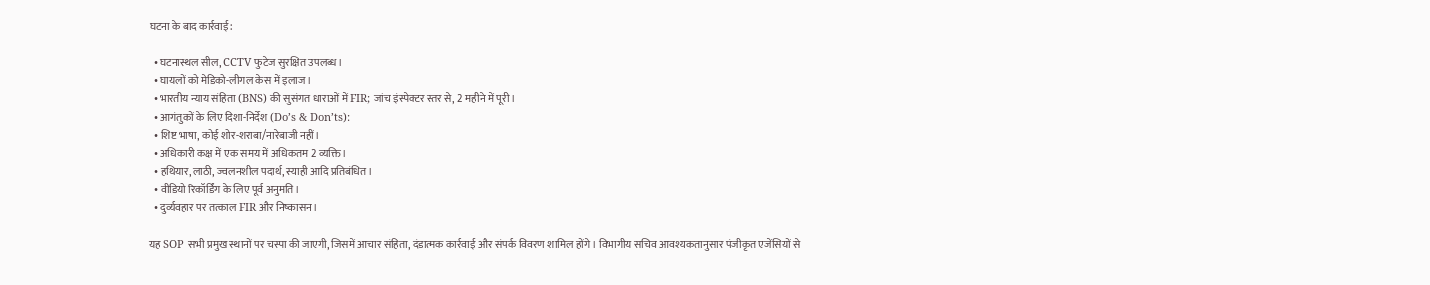घटना के बाद कार्रवाई:

  • घटनास्थल सील, CCTV फुटेज सुरक्षित उपलब्ध।
  • घायलों को मेडिको-लीगल केस में इलाज।
  • भारतीय न्याय संहिता (BNS) की सुसंगत धाराओं में FIR; जांच इंस्पेक्टर स्तर से, 2 महीने में पूरी।
  • आगंतुकों के लिए दिशा-निर्देश (Do’s & Don’ts):
  • शिष्ट भाषा, कोई शोर-शराबा/नारेबाजी नहीं।
  • अधिकारी कक्ष में एक समय में अधिकतम 2 व्यक्ति।
  • हथियार, लाठी, ज्वलनशील पदार्थ, स्याही आदि प्रतिबंधित।
  • वीडियो रिकॉर्डिंग के लिए पूर्व अनुमति।
  • दुर्व्यवहार पर तत्काल FIR और निष्कासन।

यह SOP सभी प्रमुख स्थानों पर चस्पा की जाएगी, जिसमें आचार संहिता, दंडात्मक कार्रवाई और संपर्क विवरण शामिल होंगे। विभागीय सचिव आवश्यकतानुसार पंजीकृत एजेंसियों से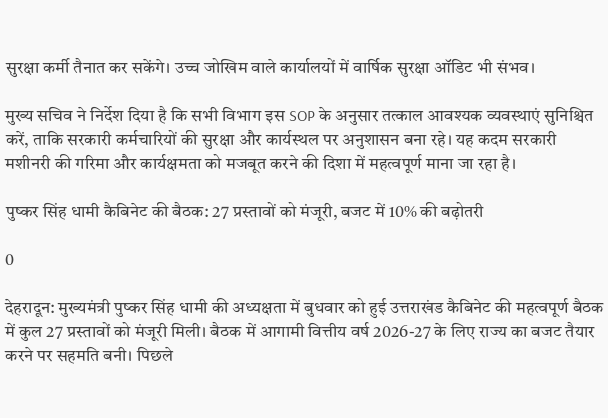सुरक्षा कर्मी तैनात कर सकेंगे। उच्च जोखिम वाले कार्यालयों में वार्षिक सुरक्षा ऑडिट भी संभव।

मुख्य सचिव ने निर्देश दिया है कि सभी विभाग इस SOP के अनुसार तत्काल आवश्यक व्यवस्थाएं सुनिश्चित करें, ताकि सरकारी कर्मचारियों की सुरक्षा और कार्यस्थल पर अनुशासन बना रहे। यह कदम सरकारी मशीनरी की गरिमा और कार्यक्षमता को मजबूत करने की दिशा में महत्वपूर्ण माना जा रहा है।

पुष्कर सिंह धामी कैबिनेट की बैठक: 27 प्रस्तावों को मंजूरी, बजट में 10% की बढ़ोतरी

0

देहरादून: मुख्यमंत्री पुष्कर सिंह धामी की अध्यक्षता में बुधवार को हुई उत्तराखंड कैबिनेट की महत्वपूर्ण बैठक में कुल 27 प्रस्तावों को मंजूरी मिली। बैठक में आगामी वित्तीय वर्ष 2026-27 के लिए राज्य का बजट तैयार करने पर सहमति बनी। पिछले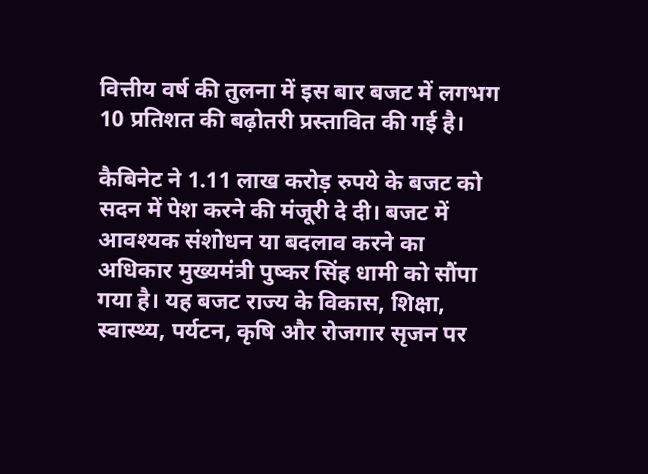वित्तीय वर्ष की तुलना में इस बार बजट में लगभग 10 प्रतिशत की बढ़ोतरी प्रस्तावित की गई है।

कैबिनेट ने 1.11 लाख करोड़ रुपये के बजट को सदन में पेश करने की मंजूरी दे दी। बजट में आवश्यक संशोधन या बदलाव करने का अधिकार मुख्यमंत्री पुष्कर सिंह धामी को सौंपा गया है। यह बजट राज्य के विकास, शिक्षा, स्वास्थ्य, पर्यटन, कृषि और रोजगार सृजन पर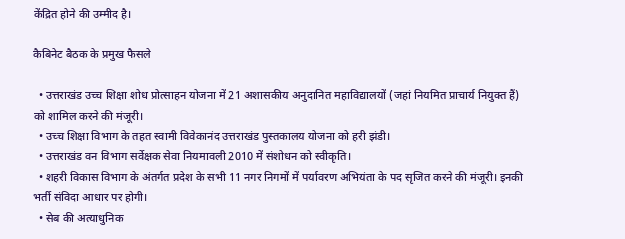केंद्रित होने की उम्मीद है।

कैबिनेट बैठक के प्रमुख फैसले

  • उत्तराखंड उच्च शिक्षा शोध प्रोत्साहन योजना में 21 अशासकीय अनुदानित महाविद्यालयों (जहां नियमित प्राचार्य नियुक्त हैं) को शामिल करने की मंजूरी।
  • उच्च शिक्षा विभाग के तहत स्वामी विवेकानंद उत्तराखंड पुस्तकालय योजना को हरी झंडी।
  • उत्तराखंड वन विभाग सर्वेक्षक सेवा नियमावली 2010 में संशोधन को स्वीकृति।
  • शहरी विकास विभाग के अंतर्गत प्रदेश के सभी 11 नगर निगमों में पर्यावरण अभियंता के पद सृजित करने की मंजूरी। इनकी भर्ती संविदा आधार पर होगी।
  • सेब की अत्याधुनिक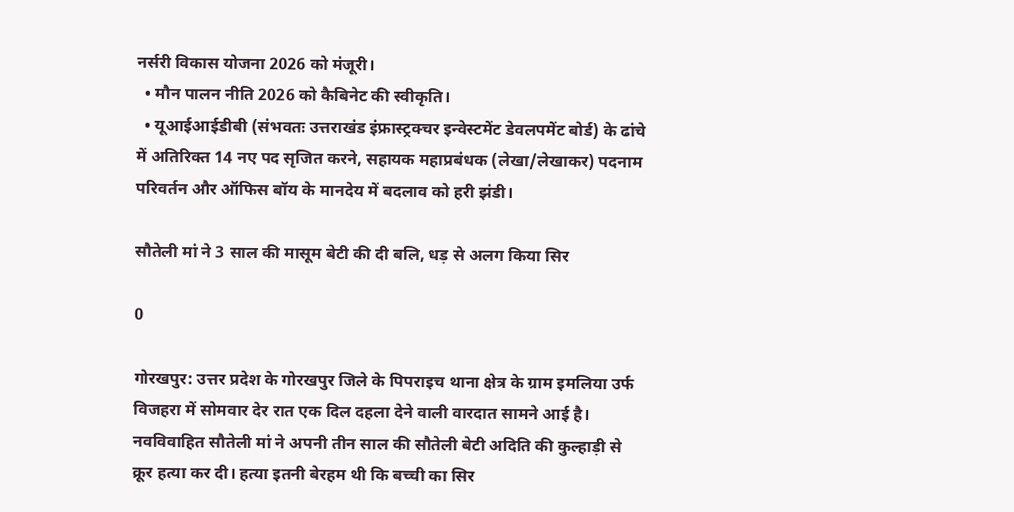नर्सरी विकास योजना 2026 को मंजूरी।
  • मौन पालन नीति 2026 को कैबिनेट की स्वीकृति।
  • यूआईआईडीबी (संभवतः उत्तराखंड इंफ्रास्ट्रक्चर इन्वेस्टमेंट डेवलपमेंट बोर्ड) के ढांचे में अतिरिक्त 14 नए पद सृजित करने, सहायक महाप्रबंधक (लेखा/लेखाकर) पदनाम परिवर्तन और ऑफिस बॉय के मानदेय में बदलाव को हरी झंडी।

सौतेली मां ने 3 साल की मासूम बेटी की दी बलि, धड़ से अलग किया सिर

0

गोरखपुर: उत्तर प्रदेश के गोरखपुर जिले के पिपराइच थाना क्षेत्र के ग्राम इमलिया उर्फ विजहरा में सोमवार देर रात एक दिल दहला देने वाली वारदात सामने आई है। नवविवाहित सौतेली मां ने अपनी तीन साल की सौतेली बेटी अदिति की कुल्हाड़ी से क्रूर हत्या कर दी। हत्या इतनी बेरहम थी कि बच्ची का सिर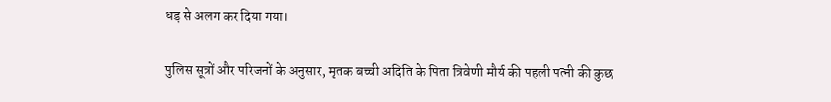धड़ से अलग कर दिया गया।

पुलिस सूत्रों और परिजनों के अनुसार, मृतक बच्ची अदिति के पिता त्रिवेणी मौर्य की पहली पत्नी की कुछ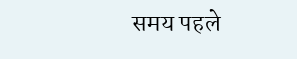समय पहले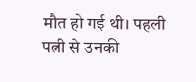मौत हो गई थी। पहली पत्नी से उनकी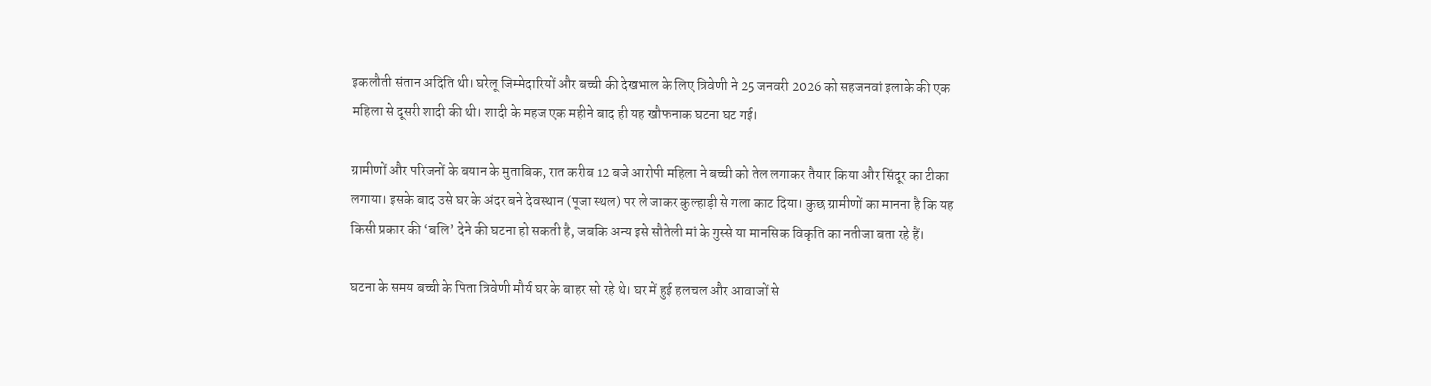इकलौती संतान अदिति थी। घरेलू जिम्मेदारियों और बच्ची की देखभाल के लिए त्रिवेणी ने 25 जनवरी 2026 को सहजनवां इलाके की एक महिला से दूसरी शादी की थी। शादी के महज एक महीने बाद ही यह खौफनाक घटना घट गई।

ग्रामीणों और परिजनों के बयान के मुताबिक, रात करीब 12 बजे आरोपी महिला ने बच्ची को तेल लगाकर तैयार किया और सिंदूर का टीका लगाया। इसके बाद उसे घर के अंदर बने देवस्थान (पूजा स्थल) पर ले जाकर कुल्हाड़ी से गला काट दिया। कुछ ग्रामीणों का मानना है कि यह किसी प्रकार की ‘बलि’ देने की घटना हो सकती है, जबकि अन्य इसे सौतेली मां के गुस्से या मानसिक विकृति का नतीजा बता रहे हैं।

घटना के समय बच्ची के पिता त्रिवेणी मौर्य घर के बाहर सो रहे थे। घर में हुई हलचल और आवाजों से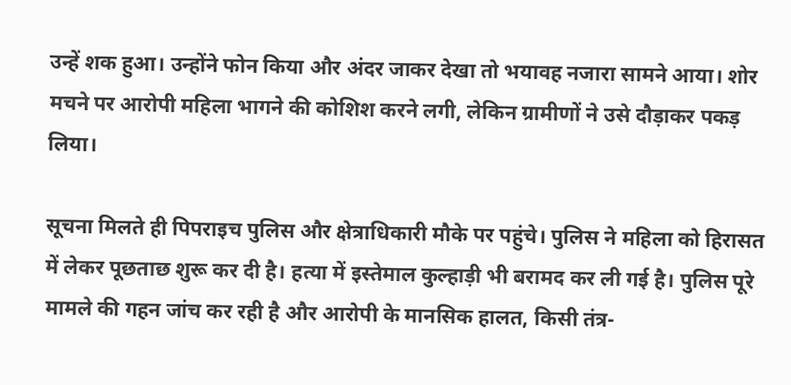उन्हें शक हुआ। उन्होंने फोन किया और अंदर जाकर देखा तो भयावह नजारा सामने आया। शोर मचने पर आरोपी महिला भागने की कोशिश करने लगी, लेकिन ग्रामीणों ने उसे दौड़ाकर पकड़ लिया।

सूचना मिलते ही पिपराइच पुलिस और क्षेत्राधिकारी मौके पर पहुंचे। पुलिस ने महिला को हिरासत में लेकर पूछताछ शुरू कर दी है। हत्या में इस्तेमाल कुल्हाड़ी भी बरामद कर ली गई है। पुलिस पूरे मामले की गहन जांच कर रही है और आरोपी के मानसिक हालत, किसी तंत्र-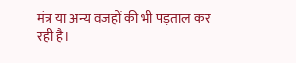मंत्र या अन्य वजहों की भी पड़ताल कर रही है।